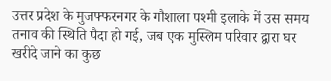उत्तर प्रदेश के मुजफ्फरनगर के गौशाला पश्मी इलाके में उस समय तनाव की स्थिति पैदा हो गई, जब एक मुस्लिम परिवार द्वारा घर खरीदे जाने का कुछ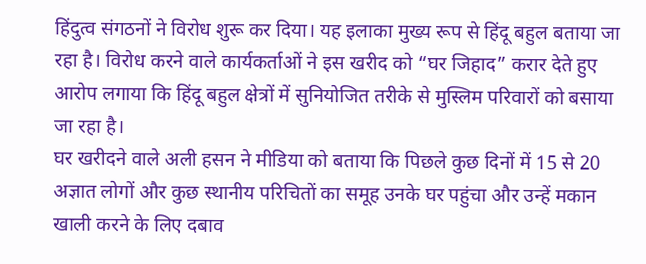हिंदुत्व संगठनों ने विरोध शुरू कर दिया। यह इलाका मुख्य रूप से हिंदू बहुल बताया जा रहा है। विरोध करने वाले कार्यकर्ताओं ने इस खरीद को “घर जिहाद” करार देते हुए आरोप लगाया कि हिंदू बहुल क्षेत्रों में सुनियोजित तरीके से मुस्लिम परिवारों को बसाया जा रहा है।
घर खरीदने वाले अली हसन ने मीडिया को बताया कि पिछले कुछ दिनों में 15 से 20 अज्ञात लोगों और कुछ स्थानीय परिचितों का समूह उनके घर पहुंचा और उन्हें मकान खाली करने के लिए दबाव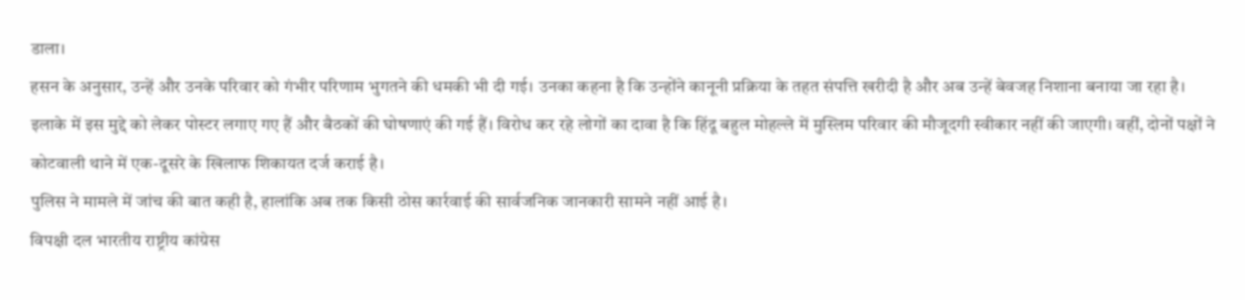डाला।
हसन के अनुसार, उन्हें और उनके परिवार को गंभीर परिणाम भुगतने की धमकी भी दी गई। उनका कहना है कि उन्होंने कानूनी प्रक्रिया के तहत संपत्ति खरीदी है और अब उन्हें बेवजह निशाना बनाया जा रहा है।
इलाके में इस मुद्दे को लेकर पोस्टर लगाए गए हैं और बैठकों की घोषणाएं की गई हैं। विरोध कर रहे लोगों का दावा है कि हिंदू बहुल मोहल्ले में मुस्लिम परिवार की मौजूदगी स्वीकार नहीं की जाएगी। वहीं, दोनों पक्षों ने कोटवाली थाने में एक-दूसरे के खिलाफ शिकायत दर्ज कराई है।
पुलिस ने मामले में जांच की बात कही है, हालांकि अब तक किसी ठोस कार्रवाई की सार्वजनिक जानकारी सामने नहीं आई है।
विपक्षी दल भारतीय राष्ट्रीय कांग्रेस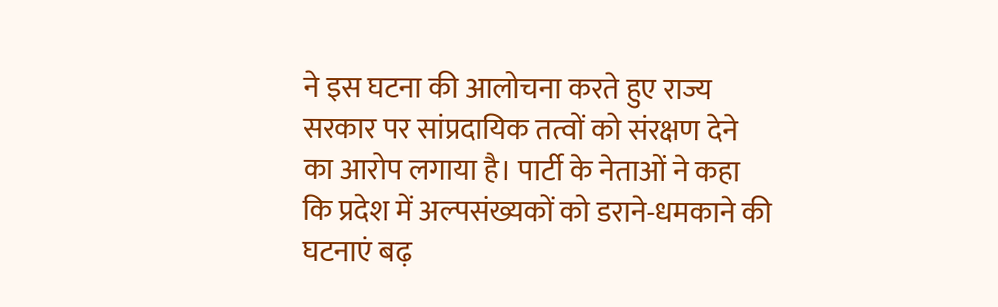ने इस घटना की आलोचना करते हुए राज्य सरकार पर सांप्रदायिक तत्वों को संरक्षण देने का आरोप लगाया है। पार्टी के नेताओं ने कहा कि प्रदेश में अल्पसंख्यकों को डराने-धमकाने की घटनाएं बढ़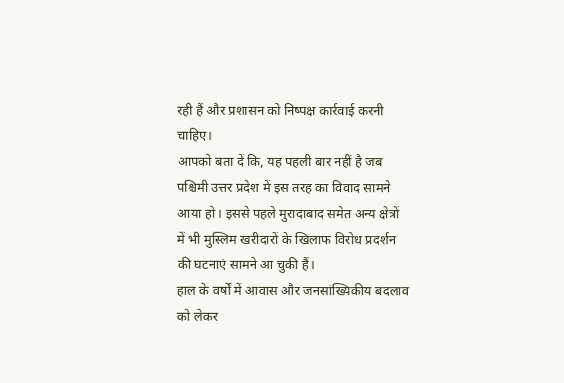रही हैं और प्रशासन को निष्पक्ष कार्रवाई करनी चाहिए।
आपको बता दें कि, यह पहली बार नहीं है जब पश्चिमी उत्तर प्रदेश में इस तरह का विवाद सामने आया हो। इससे पहले मुरादाबाद समेत अन्य क्षेत्रों में भी मुस्लिम खरीदारों के खिलाफ विरोध प्रदर्शन की घटनाएं सामने आ चुकी हैं।
हाल के वर्षों में आवास और जनसांख्यिकीय बदलाव को लेकर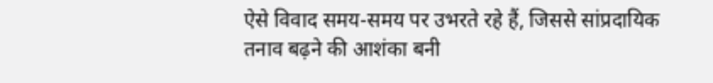ऐसे विवाद समय-समय पर उभरते रहे हैं, जिससे सांप्रदायिक तनाव बढ़ने की आशंका बनी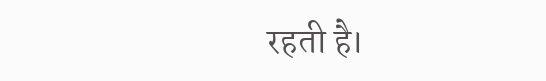रहती है।